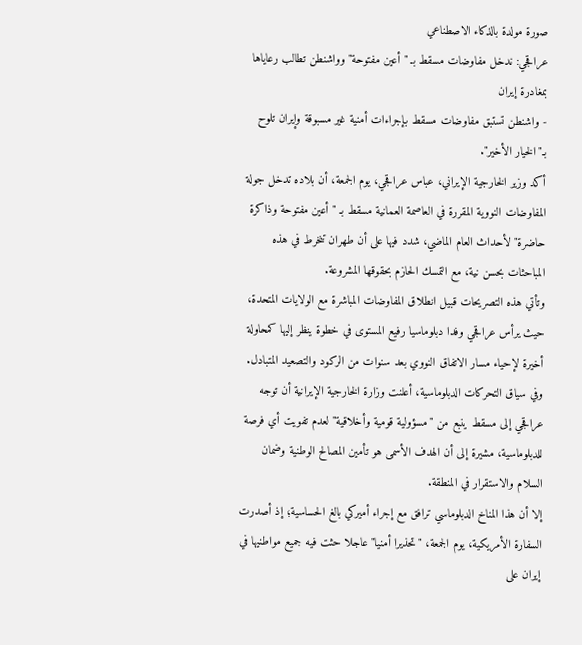صورة مولدة بالذكاء الاصطناعي
عراقجي: ندخل مفاوضات مسقط بـ "أعين مفتوحة" وواشنطن تطالب رعاياها بمغادرة إيران
- واشنطن تستبق مفاوضات مسقط بإجراءات أمنية غير مسبوقة وإيران تلوح بـ"الخيار الأخير".
أكد وزير الخارجية الإيراني، عباس عراقجي، يوم الجمعة، أن بلاده تدخل جولة المفاوضات النووية المقررة في العاصمة العمانية مسقط بـ "أعين مفتوحة وذاكرة حاضرة" لأحداث العام الماضي، شدد فيها على أن طهران تنخرط في هذه المباحثات بحسن نية، مع التمسك الحازم بحقوقها المشروعة.
وتأتي هذه التصريحات قبيل انطلاق المفاوضات المباشرة مع الولايات المتحدة، حيث يرأس عراقجي وفدا دبلوماسيا رفيع المستوى في خطوة ينظر إليها كمحاولة أخيرة لإحياء مسار الاتفاق النووي بعد سنوات من الركود والتصعيد المتبادل.
وفي سياق التحركات الدبلوماسية، أعلنت وزارة الخارجية الإيرانية أن توجه عراقجي إلى مسقط ينبع من "مسؤولية قومية وأخلاقية" لعدم تفويت أي فرصة للدبلوماسية، مشيرة إلى أن الهدف الأسمى هو تأمين المصالح الوطنية وضمان السلام والاستقرار في المنطقة.
إلا أن هذا المناخ الدبلوماسي ترافق مع إجراء أميركي بالغ الحساسية؛ إذ أصدرت السفارة الأمريكية، يوم الجمعة، "تحذيرا أمنيا" عاجلا حثت فيه جميع مواطنيها في إيران على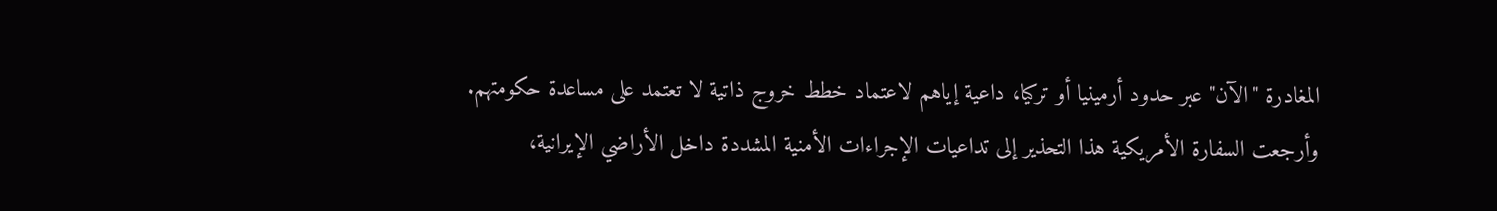المغادرة "الآن" عبر حدود أرمينيا أو تركيا، داعية إياهم لاعتماد خطط خروج ذاتية لا تعتمد على مساعدة حكومتهم.
وأرجعت السفارة الأمريكية هذا التحذير إلى تداعيات الإجراءات الأمنية المشددة داخل الأراضي الإيرانية،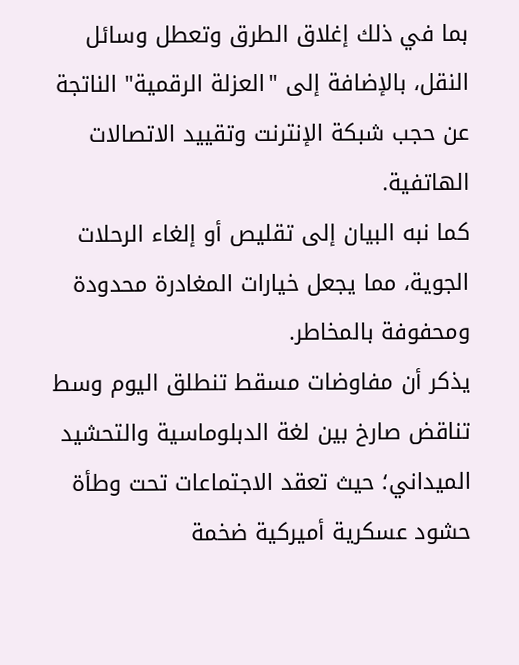بما في ذلك إغلاق الطرق وتعطل وسائل النقل، بالإضافة إلى "العزلة الرقمية" الناتجة عن حجب شبكة الإنترنت وتقييد الاتصالات الهاتفية.
كما نبه البيان إلى تقليص أو إلغاء الرحلات الجوية، مما يجعل خيارات المغادرة محدودة ومحفوفة بالمخاطر.
يذكر أن مفاوضات مسقط تنطلق اليوم وسط تناقض صارخ بين لغة الدبلوماسية والتحشيد الميداني؛ حيث تعقد الاجتماعات تحت وطأة حشود عسكرية أميركية ضخمة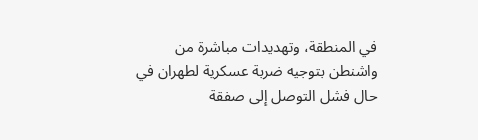في المنطقة، وتهديدات مباشرة من واشنطن بتوجيه ضربة عسكرية لطهران في حال فشل التوصل إلى صفقة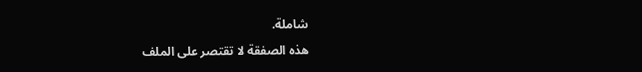شاملة.
هذه الصفقة لا تقتصر على الملف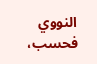النووي فحسب،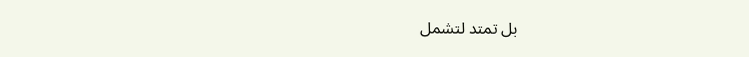بل تمتد لتشمل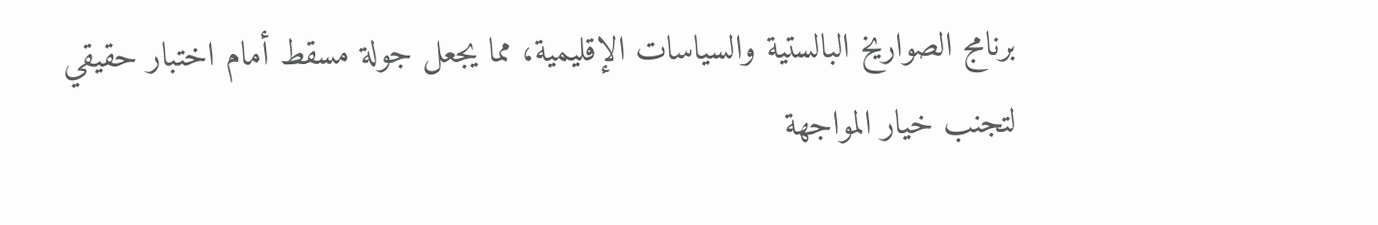برنامج الصواريخ البالستية والسياسات الإقليمية، مما يجعل جولة مسقط أمام اختبار حقيقي لتجنب خيار المواجهة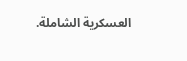العسكرية الشاملة.